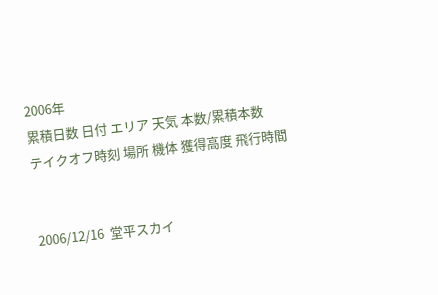2006年
累積日数 日付 エリア 天気 本数/累積本数
テイクオフ時刻 場所 機体 獲得高度 飛行時間


2006/12/16  堂平スカイ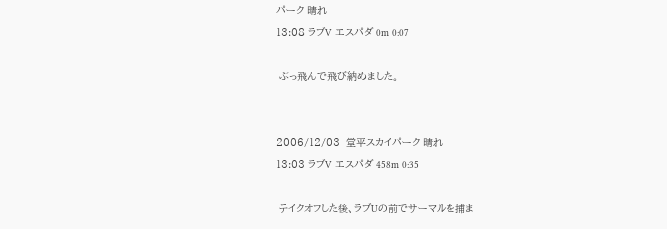パーク 晴れ
13:08 ラブV エスパダ 0m 0:07

 ぶっ飛んで飛び納めました。


2006/12/03  堂平スカイパーク 晴れ
13:03 ラブV エスパダ 458m 0:35

 テイクオフした後、ラブUの前でサーマルを捕ま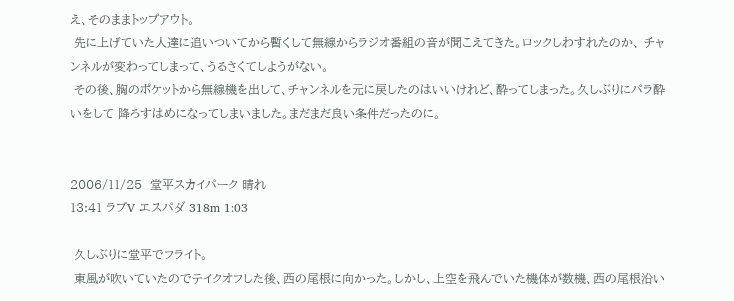え、そのままトップアウト。
 先に上げていた人達に追いついてから暫くして無線からラジオ番組の音が聞こえてきた。ロックしわすれたのか、 チャンネルが変わってしまって、うるさくてしようがない。
 その後、胸のポケットから無線機を出して、チャンネルを元に戻したのはいいけれど、酔ってしまった。久しぶりにパラ酔いをして 降ろすはめになってしまいました。まだまだ良い条件だったのに。


2006/11/25  堂平スカイパーク 晴れ
13:41 ラブV エスパダ 318m 1:03

 久しぶりに堂平でフライト。
 東風が吹いていたのでテイクオフした後、西の尾根に向かった。しかし、上空を飛んでいた機体が数機、西の尾根沿い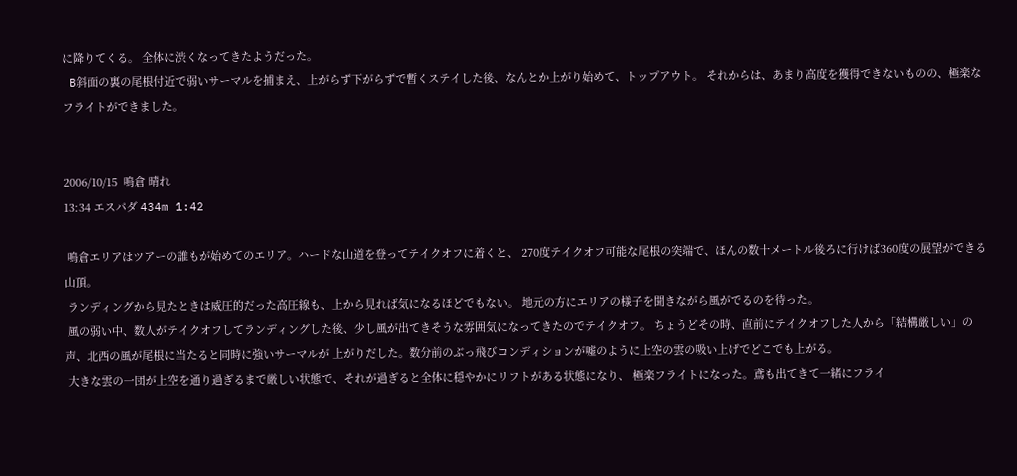に降りてくる。 全体に渋くなってきたようだった。
 B斜面の裏の尾根付近で弱いサーマルを捕まえ、上がらず下がらずで暫くステイした後、なんとか上がり始めて、トップアウト。 それからは、あまり高度を獲得できないものの、極楽なフライトができました。


2006/10/15  鳴倉 晴れ
13:34 エスパダ 434m 1:42

 鳴倉エリアはツアーの誰もが始めてのエリア。ハードな山道を登ってテイクオフに着くと、 270度テイクオフ可能な尾根の突端で、ほんの数十メートル後ろに行けば360度の展望ができる山頂。
 ランディングから見たときは威圧的だった高圧線も、上から見れば気になるほどでもない。 地元の方にエリアの様子を聞きながら風がでるのを待った。
 風の弱い中、数人がテイクオフしてランディングした後、少し風が出てきそうな雰囲気になってきたのでテイクオフ。 ちょうどその時、直前にテイクオフした人から「結構厳しい」の声、北西の風が尾根に当たると同時に強いサーマルが 上がりだした。数分前のぶっ飛びコンディションが嘘のように上空の雲の吸い上げでどこでも上がる。
 大きな雲の一団が上空を通り過ぎるまで厳しい状態で、それが過ぎると全体に穏やかにリフトがある状態になり、 極楽フライトになった。鳶も出てきて一緒にフライ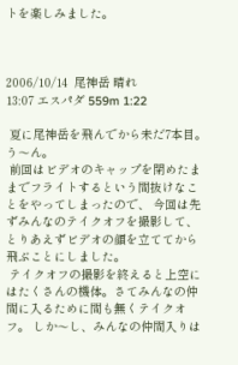トを楽しみました。



2006/10/14  尾神岳 晴れ
13:07 エスパダ 559m 1:22

 夏に尾神岳を飛んでから未だ7本目。う〜ん。
 前回はビデオのキャップを閉めたままでフライトするという間抜けなことをやってしまったので、 今回は先ずみんなのテイクオフを撮影して、とりあえずビデオの顔を立ててから飛ぶことにしました。
 テイクオフの撮影を終えると上空にはたくさんの機体。さてみんなの仲間に入るために間も無くテイクオフ。 しか〜し、みんなの仲間入りは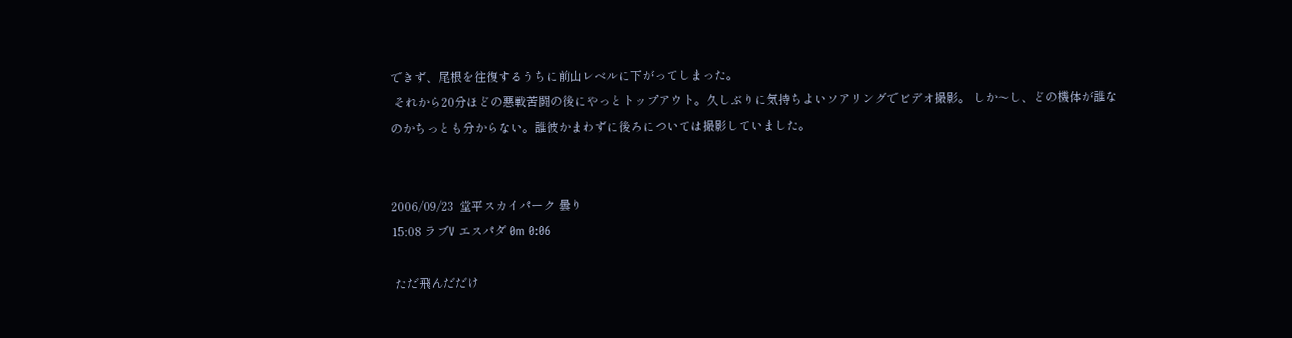できず、尾根を往復するうちに前山レベルに下がってしまった。
 それから20分ほどの悪戦苦闘の後にやっとトップアウト。久しぶりに気持ちよいソアリングでビデオ撮影。 しか〜し、どの機体が誰なのかちっとも分からない。誰彼かまわずに後ろについては撮影していました。


2006/09/23  堂平スカイパーク 曇り
15:08 ラブV エスパダ 0m 0:06

 ただ飛んだだけ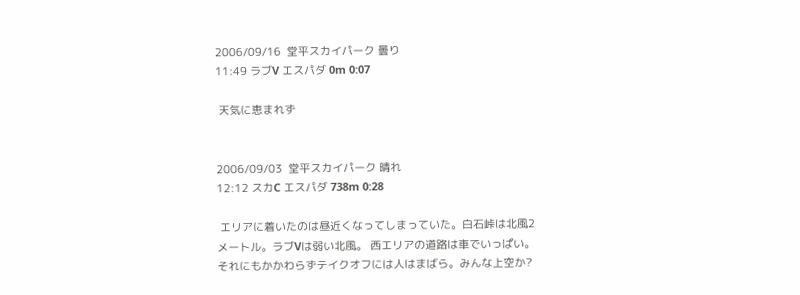2006/09/16  堂平スカイパーク 曇り
11:49 ラブV エスパダ 0m 0:07

 天気に恵まれず


2006/09/03  堂平スカイパーク 晴れ
12:12 スカC エスパダ 738m 0:28

 エリアに着いたのは昼近くなってしまっていた。白石峠は北風2メートル。ラブVは弱い北風。 西エリアの道路は車でいっぱい。それにもかかわらずテイクオフには人はまばら。みんな上空か?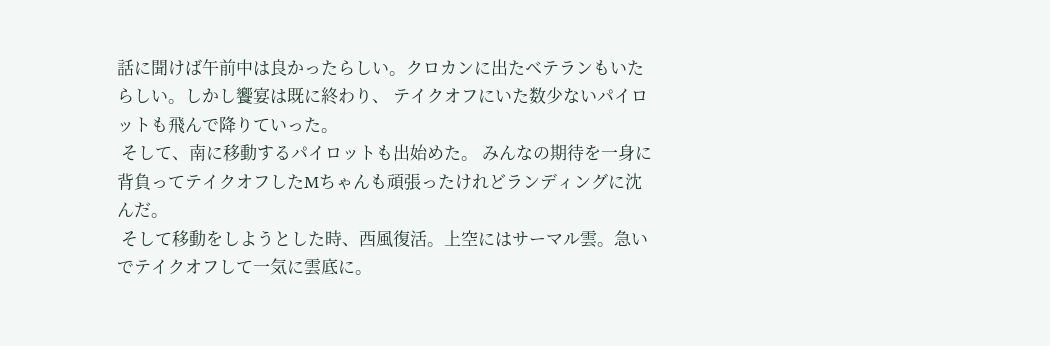話に聞けば午前中は良かったらしい。クロカンに出たベテランもいたらしい。しかし饗宴は既に終わり、 テイクオフにいた数少ないパイロットも飛んで降りていった。
 そして、南に移動するパイロットも出始めた。 みんなの期待を一身に背負ってテイクオフしたMちゃんも頑張ったけれどランディングに沈んだ。
 そして移動をしようとした時、西風復活。上空にはサーマル雲。急いでテイクオフして一気に雲底に。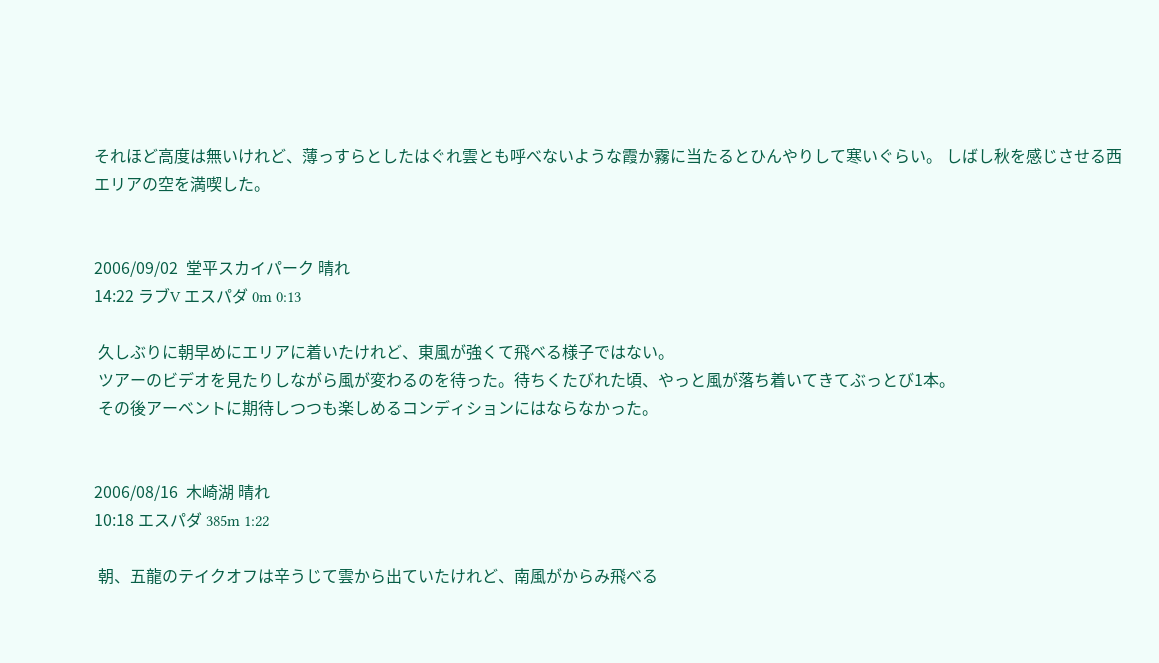それほど高度は無いけれど、薄っすらとしたはぐれ雲とも呼べないような霞か霧に当たるとひんやりして寒いぐらい。 しばし秋を感じさせる西エリアの空を満喫した。


2006/09/02  堂平スカイパーク 晴れ
14:22 ラブV エスパダ 0m 0:13

 久しぶりに朝早めにエリアに着いたけれど、東風が強くて飛べる様子ではない。
 ツアーのビデオを見たりしながら風が変わるのを待った。待ちくたびれた頃、やっと風が落ち着いてきてぶっとび1本。
 その後アーベントに期待しつつも楽しめるコンディションにはならなかった。


2006/08/16  木崎湖 晴れ
10:18 エスパダ 385m 1:22

 朝、五龍のテイクオフは辛うじて雲から出ていたけれど、南風がからみ飛べる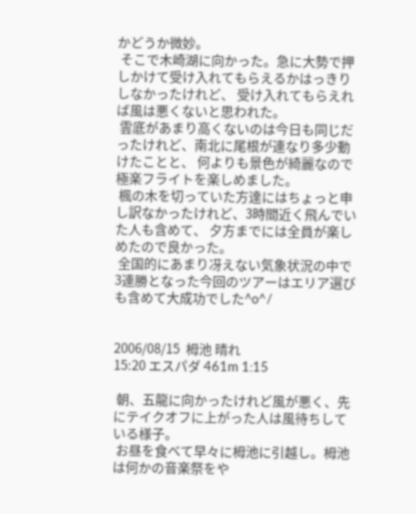かどうか微妙。
 そこで木崎湖に向かった。急に大勢で押しかけて受け入れてもらえるかはっきりしなかったけれど、 受け入れてもらえれば風は悪くないと思われた。
 雲底があまり高くないのは今日も同じだったけれど、南北に尾根が連なり多少動けたことと、 何よりも景色が綺麗なので極楽フライトを楽しめました。
 楓の木を切っていた方達にはちょっと申し訳なかったけれど、3時間近く飛んでいた人も含めて、 夕方までには全員が楽しめたので良かった。
 全国的にあまり冴えない気象状況の中で3連勝となった今回のツアーはエリア選びも含めて大成功でした^o^/


2006/08/15  栂池 晴れ
15:20 エスパダ 461m 1:15

 朝、五龍に向かったけれど風が悪く、先にテイクオフに上がった人は風待ちしている様子。
 お昼を食べて早々に栂池に引越し。栂池は何かの音楽祭をや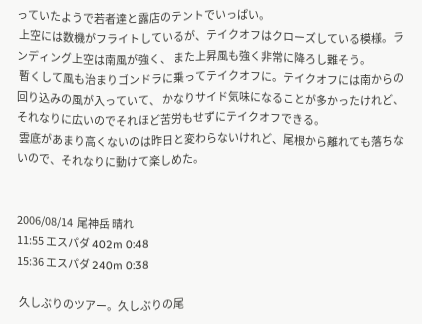っていたようで若者達と露店のテントでいっぱい。
 上空には数機がフライトしているが、テイクオフはクローズしている模様。ランディング上空は南風が強く、 また上昇風も強く非常に降ろし難そう。
 暫くして風も治まりゴンドラに乗ってテイクオフに。テイクオフには南からの回り込みの風が入っていて、 かなりサイド気味になることが多かったけれど、それなりに広いのでそれほど苦労もせずにテイクオフできる。
 雲底があまり高くないのは昨日と変わらないけれど、尾根から離れても落ちないので、それなりに動けて楽しめた。


2006/08/14  尾神岳 晴れ
11:55 エスパダ 402m 0:48
15:36 エスパダ 240m 0:38

 久しぶりのツアー。久しぶりの尾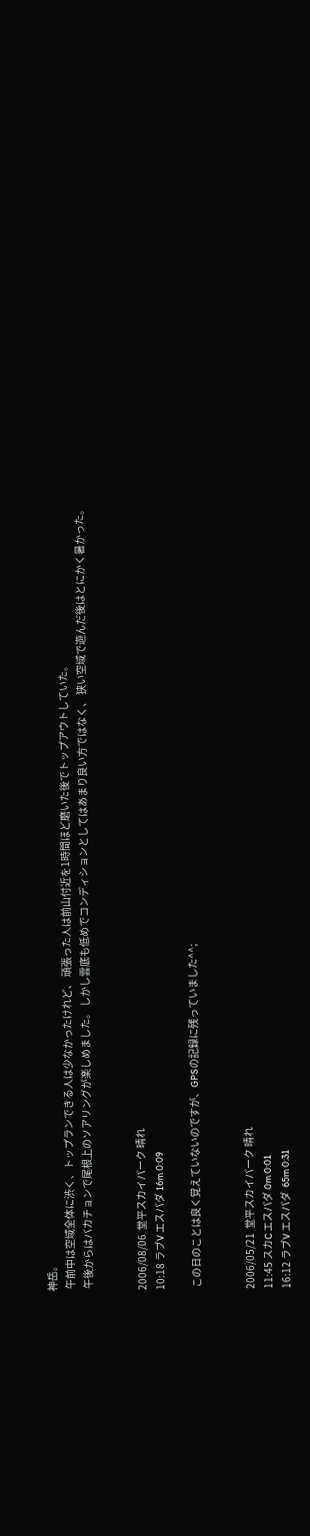神岳。
 午前中は空域全体に渋く、トップランできる人は少なかったけれど、 頑張った人は前山付近を1時間ほど磨いた後でトップアウトしていた。
 午後からはバカチョンで尾根上のソアリングが楽しめました。 しかし雲底も低めでコンディションとしてはあまり良い方ではなく、 狭い空域で遊んだ後はとにかく暑かった。


2006/08/06  堂平スカイパーク 晴れ
10:18 ラブV エスパダ 16m 0:09

 この日のことは良く覚えていないのですが、GPSの記録に残っていました^^;


2006/05/21  堂平スカイパーク 晴れ
11:45 スカC エスパダ 0m 0:01
16:12 ラブV エスパダ  65m 0:31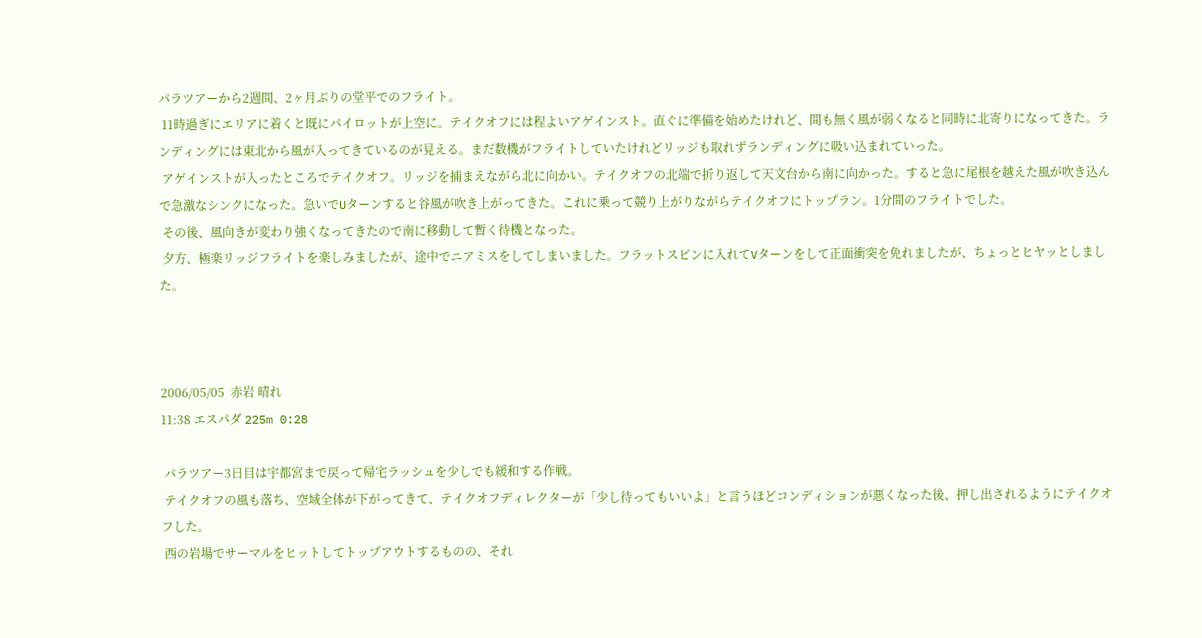パラツアーから2週間、2ヶ月ぶりの堂平でのフライト。
 11時過ぎにエリアに着くと既にパイロットが上空に。テイクオフには程よいアゲインスト。直ぐに準備を始めたけれど、間も無く風が弱くなると同時に北寄りになってきた。ランディングには東北から風が入ってきているのが見える。まだ数機がフライトしていたけれどリッジも取れずランディングに吸い込まれていった。
 アゲインストが入ったところでテイクオフ。リッジを捕まえながら北に向かい。テイクオフの北端で折り返して天文台から南に向かった。すると急に尾根を越えた風が吹き込んで急激なシンクになった。急いでUターンすると谷風が吹き上がってきた。これに乗って競り上がりながらテイクオフにトップラン。1分間のフライトでした。
 その後、風向きが変わり強くなってきたので南に移動して暫く待機となった。
 夕方、極楽リッジフライトを楽しみましたが、途中でニアミスをしてしまいました。フラットスピンに入れてVターンをして正面衝突を免れましたが、ちょっとヒヤッとしました。



2006/05/05  赤岩 晴れ
11:38 エスパダ 225m 0:28

 パラツアー3日目は宇都宮まで戻って帰宅ラッシュを少しでも緩和する作戦。
 テイクオフの風も落ち、空域全体が下がってきて、テイクオフディレクターが「少し待ってもいいよ」と言うほどコンディションが悪くなった後、押し出されるようにテイクオフした。
 西の岩場でサーマルをヒットしてトップアウトするものの、それ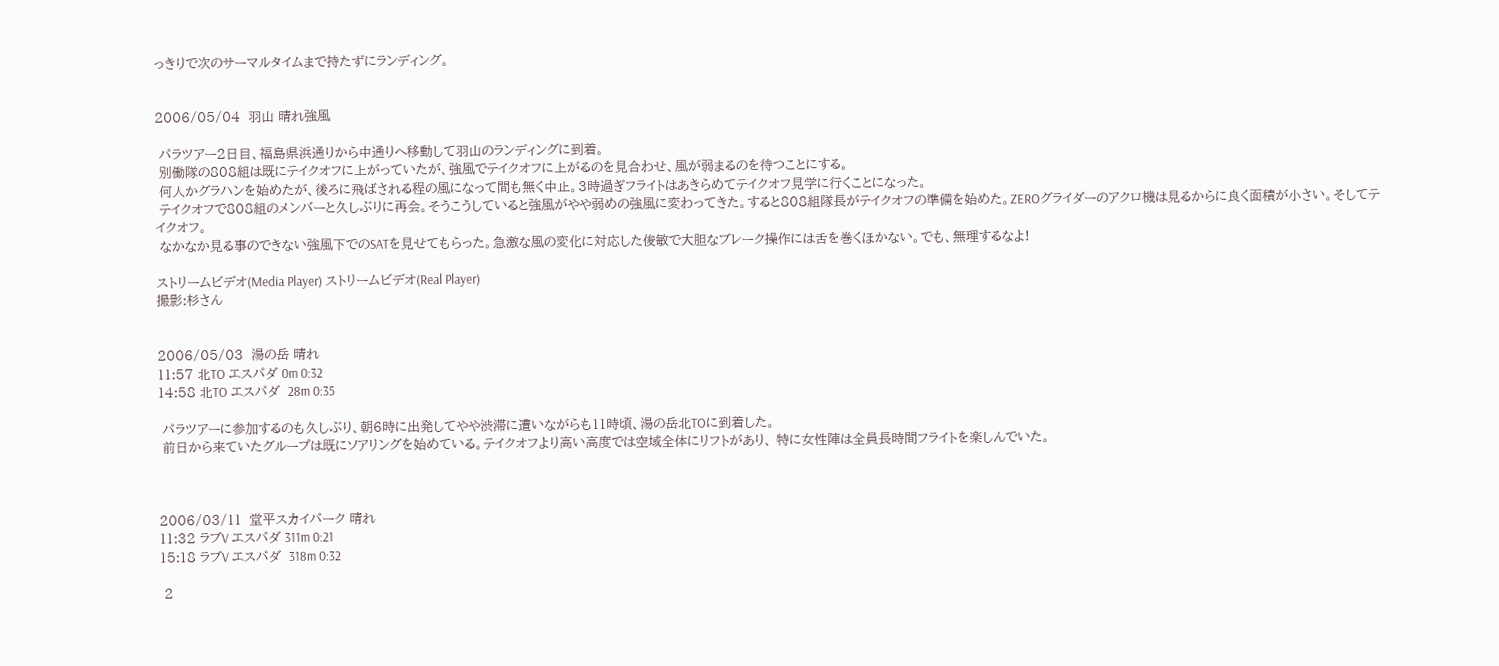っきりで次のサーマルタイムまで持たずにランディング。


2006/05/04  羽山 晴れ強風

 パラツアー2日目、福島県浜通りから中通りへ移動して羽山のランディングに到着。
 別働隊の808組は既にテイクオフに上がっていたが、強風でテイクオフに上がるのを見合わせ、風が弱まるのを待つことにする。
 何人かグラハンを始めたが、後ろに飛ばされる程の風になって間も無く中止。3時過ぎフライトはあきらめてテイクオフ見学に行くことになった。
 テイクオフで808組のメンバーと久しぶりに再会。そうこうしていると強風がやや弱めの強風に変わってきた。すると808組隊長がテイクオフの準備を始めた。ZEROグライダーのアクロ機は見るからに良く面積が小さい。そしてテイクオフ。
 なかなか見る事のできない強風下でのSATを見せてもらった。急激な風の変化に対応した俊敏で大胆なブレーク操作には舌を巻くほかない。でも、無理するなよ!

ストリームビデオ(Media Player) ストリームビデオ(Real Player)
撮影:杉さん


2006/05/03  湯の岳 晴れ
11:57 北TO エスパダ 0m 0:32
14:58 北TO エスパダ  28m 0:35

 パラツアーに参加するのも久しぶり、朝6時に出発してやや渋滞に遭いながらも11時頃、湯の岳北TOに到着した。
 前日から来ていたグループは既にソアリングを始めている。テイクオフより高い高度では空域全体にリフトがあり、 特に女性陣は全員長時間フライトを楽しんでいた。



2006/03/11  堂平スカイパーク 晴れ
11:32 ラブV エスパダ 311m 0:21
15:18 ラブV エスパダ  318m 0:32

 2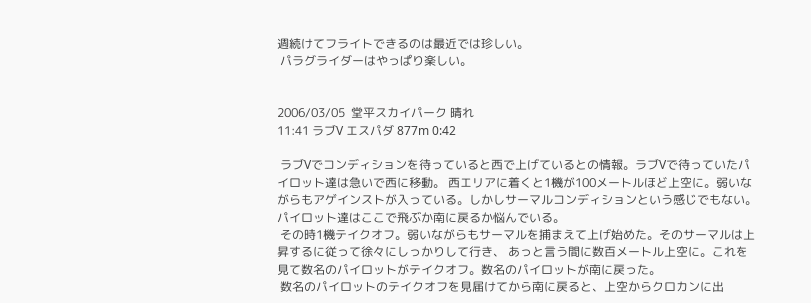週続けてフライトできるのは最近では珍しい。
 パラグライダーはやっぱり楽しい。


2006/03/05  堂平スカイパーク 晴れ
11:41 ラブV エスパダ 877m 0:42

 ラブVでコンディションを待っていると西で上げているとの情報。ラブVで待っていたパイロット達は急いで西に移動。 西エリアに着くと1機が100メートルほど上空に。弱いながらもアゲインストが入っている。しかしサーマルコンディションという感じでもない。 パイロット達はここで飛ぶか南に戻るか悩んでいる。
 その時1機テイクオフ。弱いながらもサーマルを捕まえて上げ始めた。そのサーマルは上昇するに従って徐々にしっかりして行き、 あっと言う間に数百メートル上空に。これを見て数名のパイロットがテイクオフ。数名のパイロットが南に戻った。
 数名のパイロットのテイクオフを見届けてから南に戻ると、上空からクロカンに出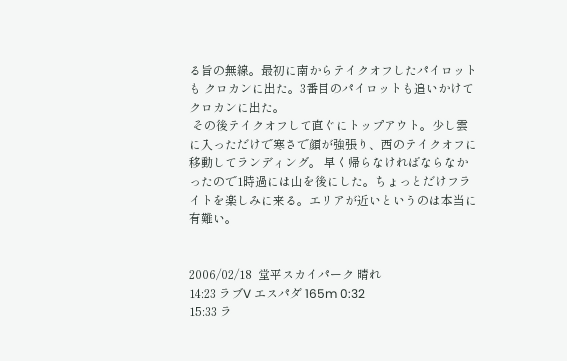る旨の無線。最初に南からテイクオフしたパイロットも クロカンに出た。3番目のパイロットも追いかけてクロカンに出た。
 その後テイクオフして直ぐにトップアウト。少し雲に入っただけで寒さで顔が強張り、西のテイクオフに移動してランディング。 早く帰らなければならなかったので1時過には山を後にした。ちょっとだけフライトを楽しみに来る。エリアが近いというのは本当に有難い。


2006/02/18  堂平スカイパーク 晴れ
14:23 ラブV エスパダ 165m 0:32
15:33 ラ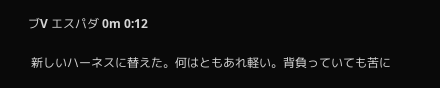ブV エスパダ 0m 0:12

 新しいハーネスに替えた。何はともあれ軽い。背負っていても苦に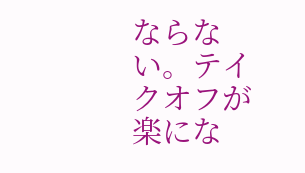ならない。テイクオフが楽にな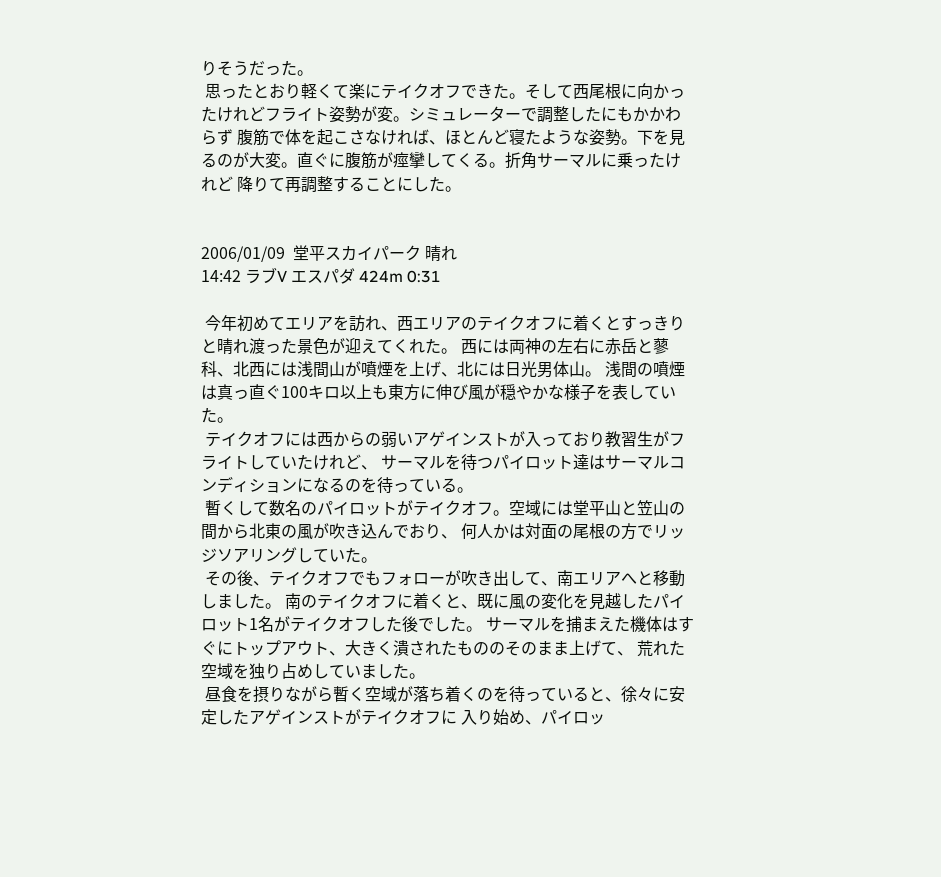りそうだった。
 思ったとおり軽くて楽にテイクオフできた。そして西尾根に向かったけれどフライト姿勢が変。シミュレーターで調整したにもかかわらず 腹筋で体を起こさなければ、ほとんど寝たような姿勢。下を見るのが大変。直ぐに腹筋が痙攣してくる。折角サーマルに乗ったけれど 降りて再調整することにした。


2006/01/09  堂平スカイパーク 晴れ
14:42 ラブV エスパダ 424m 0:31

 今年初めてエリアを訪れ、西エリアのテイクオフに着くとすっきりと晴れ渡った景色が迎えてくれた。 西には両神の左右に赤岳と蓼科、北西には浅間山が噴煙を上げ、北には日光男体山。 浅間の噴煙は真っ直ぐ100キロ以上も東方に伸び風が穏やかな様子を表していた。
 テイクオフには西からの弱いアゲインストが入っており教習生がフライトしていたけれど、 サーマルを待つパイロット達はサーマルコンディションになるのを待っている。
 暫くして数名のパイロットがテイクオフ。空域には堂平山と笠山の間から北東の風が吹き込んでおり、 何人かは対面の尾根の方でリッジソアリングしていた。
 その後、テイクオフでもフォローが吹き出して、南エリアへと移動しました。 南のテイクオフに着くと、既に風の変化を見越したパイロット1名がテイクオフした後でした。 サーマルを捕まえた機体はすぐにトップアウト、大きく潰されたもののそのまま上げて、 荒れた空域を独り占めしていました。
 昼食を摂りながら暫く空域が落ち着くのを待っていると、徐々に安定したアゲインストがテイクオフに 入り始め、パイロッ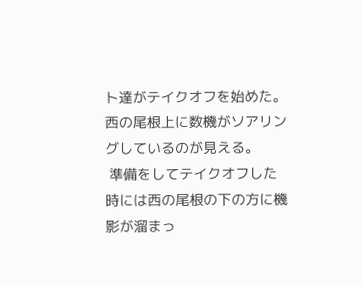ト達がテイクオフを始めた。西の尾根上に数機がソアリングしているのが見える。
 準備をしてテイクオフした時には西の尾根の下の方に機影が溜まっ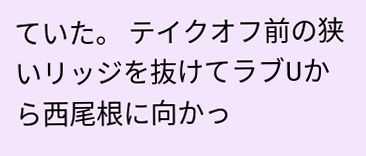ていた。 テイクオフ前の狭いリッジを抜けてラブUから西尾根に向かっ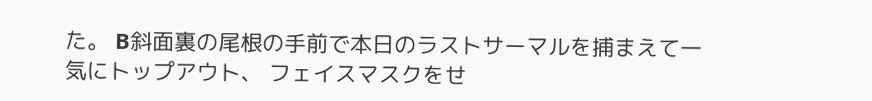た。 B斜面裏の尾根の手前で本日のラストサーマルを捕まえて一気にトップアウト、 フェイスマスクをせ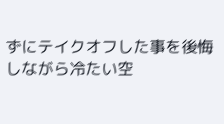ずにテイクオフした事を後悔しながら冷たい空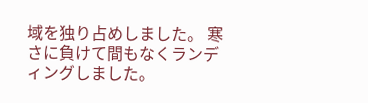域を独り占めしました。 寒さに負けて間もなくランディングしました。